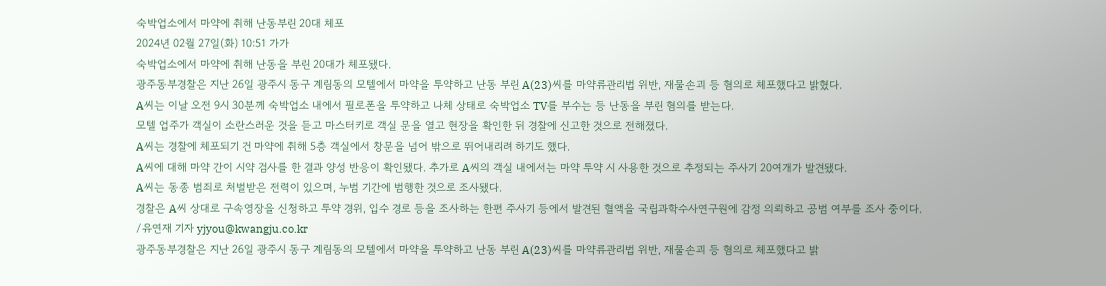숙박업소에서 마약에 취해 난동부린 20대 체포
2024년 02월 27일(화) 10:51 가가
숙박업소에서 마약에 취해 난동을 부린 20대가 체포됐다.
광주동부경찰은 지난 26일 광주시 동구 계림동의 모텔에서 마약을 투약하고 난동 부린 A(23)씨를 마약류관리법 위반, 재물손괴 등 혐의로 체포했다고 밝혔다.
A씨는 이날 오전 9시 30분께 숙박업소 내에서 필로폰을 투약하고 나체 상태로 숙박업소 TV를 부수는 등 난동을 부린 혐의를 받는다.
모텔 업주가 객실이 소란스러운 것을 듣고 마스터키로 객실 문을 열고 현장을 확인한 뒤 경찰에 신고한 것으로 전해졌다.
A씨는 경찰에 체포되기 건 마약에 취해 5층 객실에서 창문을 넘어 밖으로 뛰어내리려 하기도 했다.
A씨에 대해 마약 간이 시약 검사를 한 결과 양성 반응이 확인됐다. 추가로 A씨의 객실 내에서는 마약 투약 시 사용한 것으로 추정되는 주사기 20여개가 발견됐다.
A씨는 동종 범죄로 처벌받은 전력이 있으며, 누범 기간에 범행한 것으로 조사됐다.
경찰은 A씨 상대로 구속영장을 신청하고 투약 경위, 입수 경로 등을 조사하는 한편 주사기 등에서 발견된 혈액을 국립과학수사연구원에 감정 의뢰하고 공범 여부를 조사 중이다.
/유연재 기자 yjyou@kwangju.co.kr
광주동부경찰은 지난 26일 광주시 동구 계림동의 모텔에서 마약을 투약하고 난동 부린 A(23)씨를 마약류관리법 위반, 재물손괴 등 혐의로 체포했다고 밝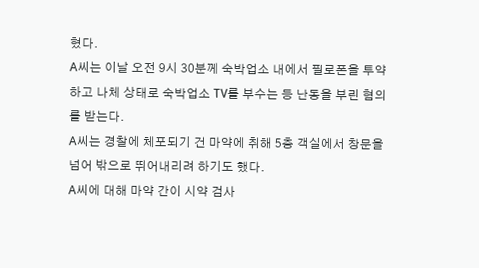혔다.
A씨는 이날 오전 9시 30분께 숙박업소 내에서 필로폰을 투약하고 나체 상태로 숙박업소 TV를 부수는 등 난동을 부린 혐의를 받는다.
A씨는 경찰에 체포되기 건 마약에 취해 5층 객실에서 창문을 넘어 밖으로 뛰어내리려 하기도 했다.
A씨에 대해 마약 간이 시약 검사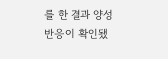를 한 결과 양성 반응이 확인됐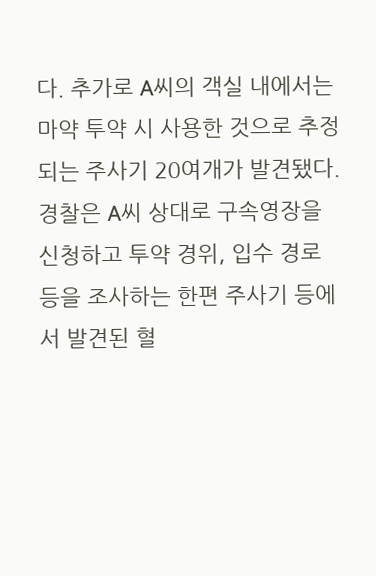다. 추가로 A씨의 객실 내에서는 마약 투약 시 사용한 것으로 추정되는 주사기 20여개가 발견됐다.
경찰은 A씨 상대로 구속영장을 신청하고 투약 경위, 입수 경로 등을 조사하는 한편 주사기 등에서 발견된 혈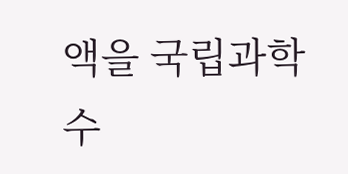액을 국립과학수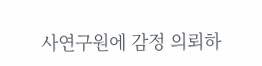사연구원에 감정 의뢰하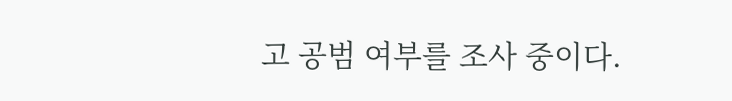고 공범 여부를 조사 중이다.